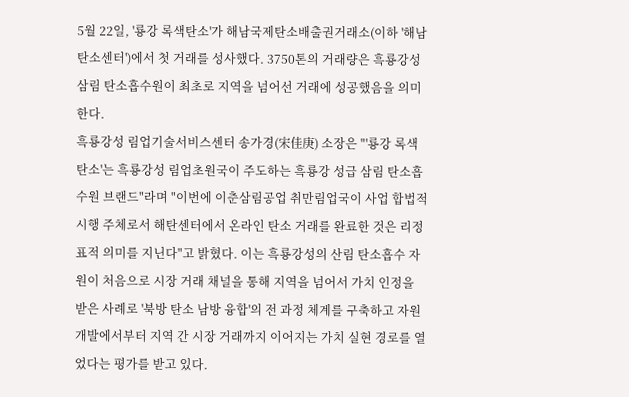5월 22일, '룡강 록색탄소'가 해남국제탄소배출권거래소(이하 '해남탄소센터')에서 첫 거래를 성사했다. 3750톤의 거래량은 흑룡강성 삼림 탄소흡수원이 최초로 지역을 넘어선 거래에 성공했음을 의미한다.
흑룡강성 림업기술서비스센터 송가경(宋佳庚) 소장은 "'룡강 록색탄소'는 흑룡강성 림업초원국이 주도하는 흑룡강 성급 삼림 탄소흡수원 브랜드"라며 "이번에 이춘삼림공업 취만림업국이 사업 합법적 시행 주체로서 해탄센터에서 온라인 탄소 거래를 완료한 것은 리정표적 의미를 지닌다"고 밝혔다. 이는 흑룡강성의 산림 탄소흡수 자원이 처음으로 시장 거래 채널을 통해 지역을 넘어서 가치 인정을 받은 사례로 '북방 탄소 남방 융합'의 전 과정 체계를 구축하고 자원 개발에서부터 지역 간 시장 거래까지 이어지는 가치 실현 경로를 열었다는 평가를 받고 있다.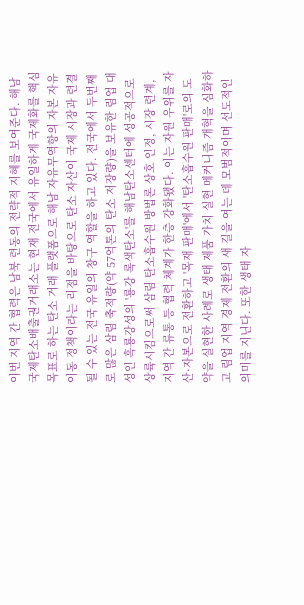이번 지역 간 협력은 남북 련동의 전략적 지혜를 보여준다. 해남 국제탄소배출권거래소는 현재 전국에서 유일하게 국제화를 핵심 목표로 하는 탄소 거래 플랫폼으로 해남 자유무역항의 자본 자유 이동 정책이라는 리점을 바탕으로 탄소 자산이 국제 시장과 련결될 수 있는 전국 유일의 창구 역할을 하고 있다. 전국에서 두번째로 많은 삼림 축적량(약 57억톤의 탄소 저장량)을 보유한 림업 대성인 흑룡강성의 '룡강 록색탄소'를 해남탄소센터에 성공적으로 상륙시킴으로써 삼림 탄소흡수원 방법론 상호 인정, 시장 련계, 지역 간 류통 등 협력 체계가 한층 강화됐다. 이는 자원 우위를 자산·자본으로 전환하고 '목재 판매'에서 '탄소흡수원 판매'로의 도약을 실현한 사례로 생태 제품 가치 실현 메커니즘 개혁을 심화하고 림업 지역 경제 전환의 새 길을 여는 데 모범적이며 선도적인 의미를 지닌다. 또한 생태 자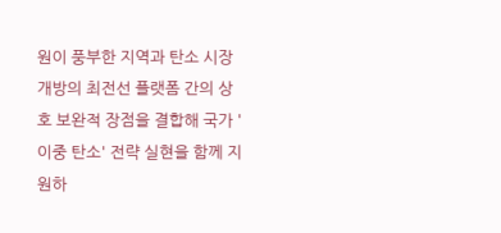원이 풍부한 지역과 탄소 시장 개방의 최전선 플랫폼 간의 상호 보완적 장점을 결합해 국가 '이중 탄소' 전략 실현을 함께 지원하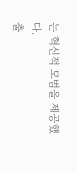는 혁신적 모범을 제공했다.
출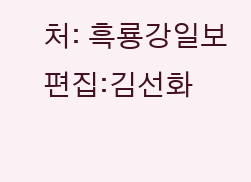처: 흑룡강일보
편집:김선화